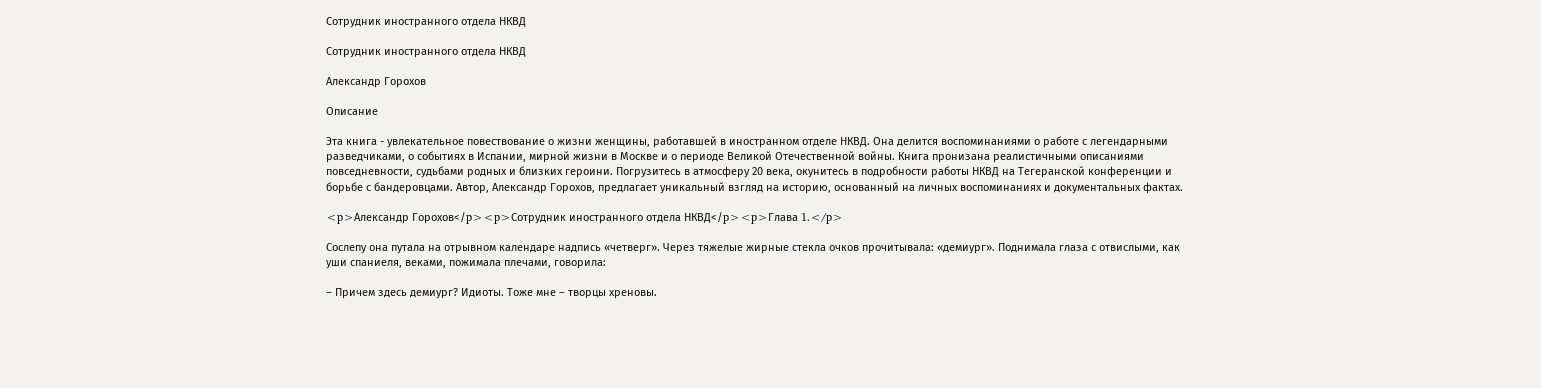Сотрудник иностранного отдела НКВД

Сотрудник иностранного отдела НКВД

Александр Горохов

Описание

Эта книга - увлекательное повествование о жизни женщины, работавшей в иностранном отделе НКВД. Она делится воспоминаниями о работе с легендарными разведчиками, о событиях в Испании, мирной жизни в Москве и о периоде Великой Отечественной войны. Книга пронизана реалистичными описаниями повседневности, судьбами родных и близких героини. Погрузитесь в атмосферу 20 века, окунитесь в подробности работы НКВД на Тегеранской конференции и борьбе с бандеровцами. Автор, Александр Горохов, предлагает уникальный взгляд на историю, основанный на личных воспоминаниях и документальных фактах.

<p>Александр Горохов</p><p>Сотрудник иностранного отдела НКВД</p><p>Глава 1.</p>

Сослепу она путала на отрывном календаре надпись «четверг». Через тяжелые жирные стекла очков прочитывала: «демиург». Поднимала глаза с отвислыми, как уши спаниеля, веками, пожимала плечами, говорила:

– Причем здесь демиург? Идиоты. Тоже мне – творцы хреновы.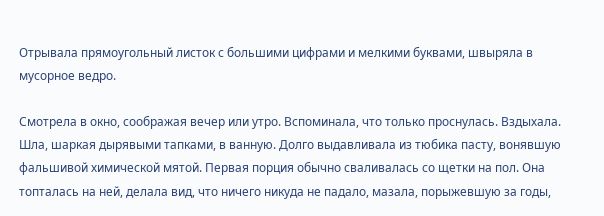Отрывала прямоугольный листок с большими цифрами и мелкими буквами, швыряла в мусорное ведро.

Смотрела в окно, соображая вечер или утро. Вспоминала, что только проснулась. Вздыхала. Шла, шаркая дырявыми тапками, в ванную. Долго выдавливала из тюбика пасту, вонявшую фальшивой химической мятой. Первая порция обычно сваливалась со щетки на пол. Она топталась на ней, делала вид, что ничего никуда не падало, мазала, порыжевшую за годы,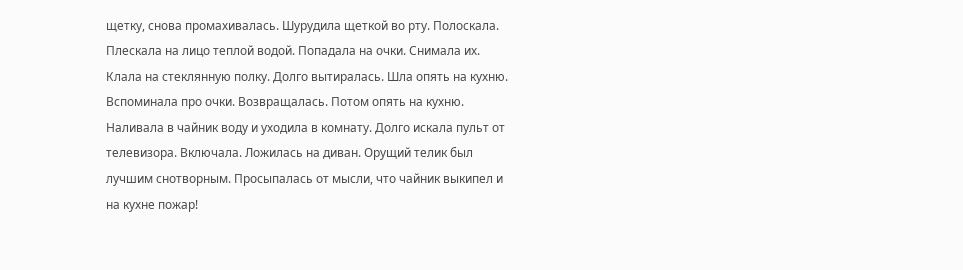щетку, снова промахивалась. Шурудила щеткой во рту. Полоскала. Плескала на лицо теплой водой. Попадала на очки. Снимала их. Клала на стеклянную полку. Долго вытиралась. Шла опять на кухню. Вспоминала про очки. Возвращалась. Потом опять на кухню. Наливала в чайник воду и уходила в комнату. Долго искала пульт от телевизора. Включала. Ложилась на диван. Орущий телик был лучшим снотворным. Просыпалась от мысли, что чайник выкипел и на кухне пожар!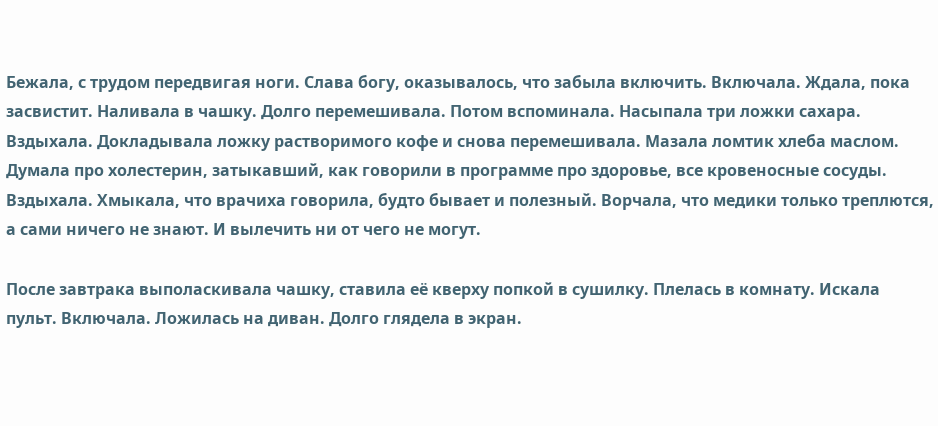Бежала, с трудом передвигая ноги. Слава богу, оказывалось, что забыла включить. Включала. Ждала, пока засвистит. Наливала в чашку. Долго перемешивала. Потом вспоминала. Насыпала три ложки сахара. Вздыхала. Докладывала ложку растворимого кофе и снова перемешивала. Мазала ломтик хлеба маслом. Думала про холестерин, затыкавший, как говорили в программе про здоровье, все кровеносные сосуды. Вздыхала. Хмыкала, что врачиха говорила, будто бывает и полезный. Ворчала, что медики только треплются, а сами ничего не знают. И вылечить ни от чего не могут.

После завтрака выполаскивала чашку, ставила её кверху попкой в сушилку. Плелась в комнату. Искала пульт. Включала. Ложилась на диван. Долго глядела в экран.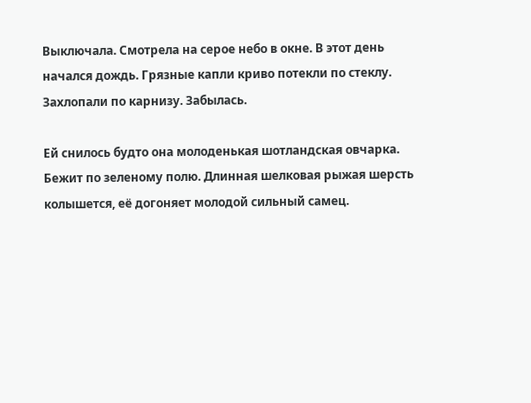Выключала. Смотрела на серое небо в окне. В этот день начался дождь. Грязные капли криво потекли по стеклу. Захлопали по карнизу. Забылась.

Ей снилось будто она молоденькая шотландская овчарка. Бежит по зеленому полю. Длинная шелковая рыжая шерсть колышется, её догоняет молодой сильный самец.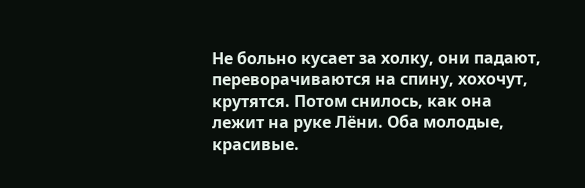Не больно кусает за холку, они падают, переворачиваются на спину, хохочут, крутятся. Потом снилось, как она лежит на руке Лёни. Оба молодые, красивые.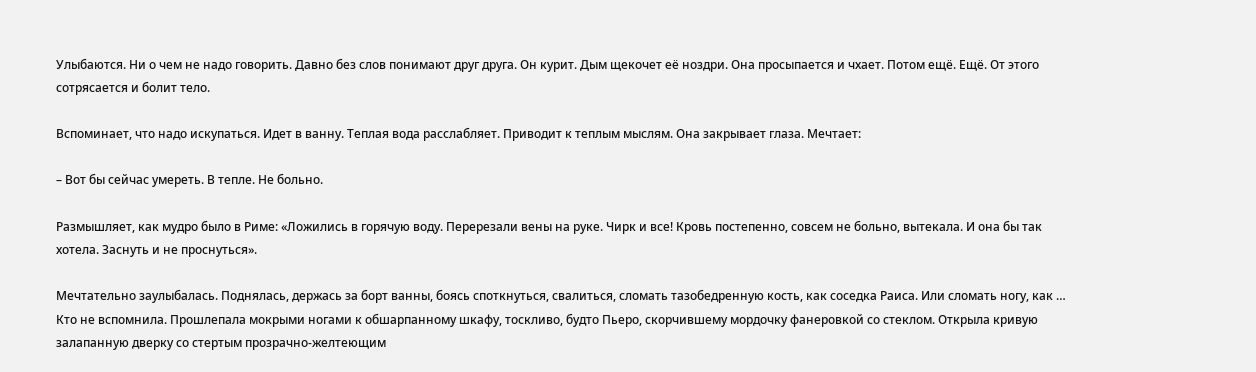Улыбаются. Ни о чем не надо говорить. Давно без слов понимают друг друга. Он курит. Дым щекочет её ноздри. Она просыпается и чхает. Потом ещё. Ещё. От этого сотрясается и болит тело.

Вспоминает, что надо искупаться. Идет в ванну. Теплая вода расслабляет. Приводит к теплым мыслям. Она закрывает глаза. Мечтает:

– Вот бы сейчас умереть. В тепле. Не больно.

Размышляет, как мудро было в Риме: «Ложились в горячую воду. Перерезали вены на руке. Чирк и все! Кровь постепенно, совсем не больно, вытекала. И она бы так хотела. Заснуть и не проснуться».

Мечтательно заулыбалась. Поднялась, держась за борт ванны, боясь споткнуться, свалиться, сломать тазобедренную кость, как соседка Раиса. Или сломать ногу, как … Кто не вспомнила. Прошлепала мокрыми ногами к обшарпанному шкафу, тоскливо, будто Пьеро, скорчившему мордочку фанеровкой со стеклом. Открыла кривую залапанную дверку со стертым прозрачно-желтеющим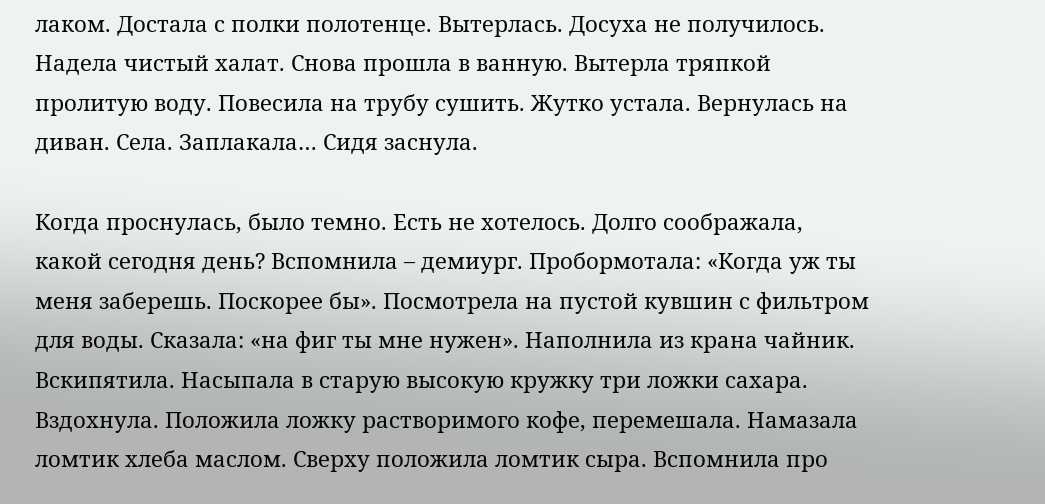лаком. Достала с полки полотенце. Вытерлась. Досуха не получилось. Надела чистый халат. Снова прошла в ванную. Вытерла тряпкой пролитую воду. Повесила на трубу сушить. Жутко устала. Вернулась на диван. Села. Заплакала… Сидя заснула.

Когда проснулась, было темно. Есть не хотелось. Долго соображала, какой сегодня день? Вспомнила – демиург. Пробормотала: «Когда уж ты меня заберешь. Поскорее бы». Посмотрела на пустой кувшин с фильтром для воды. Сказала: «на фиг ты мне нужен». Наполнила из крана чайник. Вскипятила. Насыпала в старую высокую кружку три ложки сахара. Вздохнула. Положила ложку растворимого кофе, перемешала. Намазала ломтик хлеба маслом. Сверху положила ломтик сыра. Вспомнила про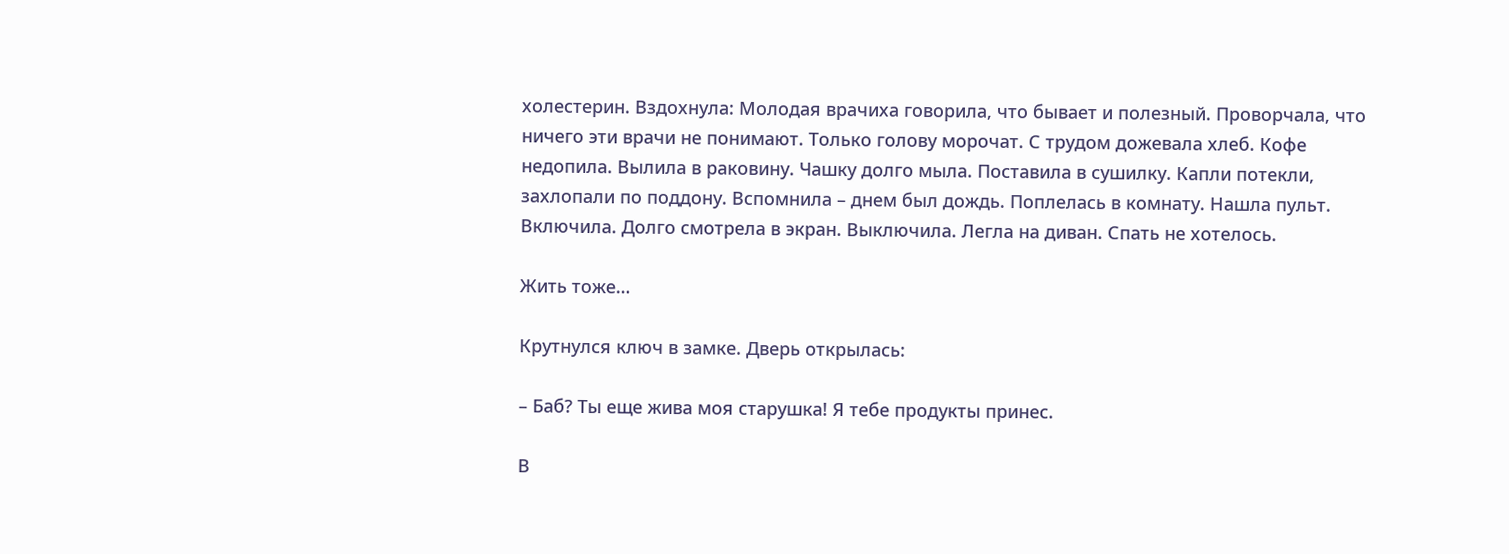холестерин. Вздохнула: Молодая врачиха говорила, что бывает и полезный. Проворчала, что ничего эти врачи не понимают. Только голову морочат. С трудом дожевала хлеб. Кофе недопила. Вылила в раковину. Чашку долго мыла. Поставила в сушилку. Капли потекли, захлопали по поддону. Вспомнила – днем был дождь. Поплелась в комнату. Нашла пульт. Включила. Долго смотрела в экран. Выключила. Легла на диван. Спать не хотелось.

Жить тоже…

Крутнулся ключ в замке. Дверь открылась:

– Баб? Ты еще жива моя старушка! Я тебе продукты принес.

В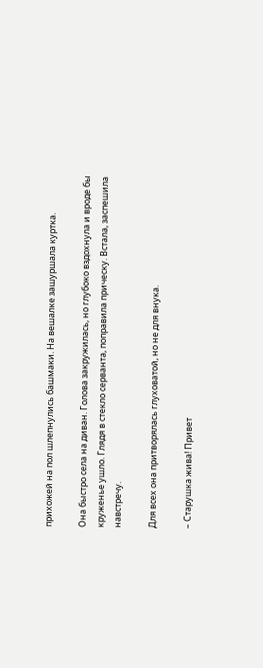прихожей на пол шлепнулись башмаки. На вешалке зашуршала куртка.

Она быстро села на диван. Голова закружилась, но глубоко вздохнула и вроде бы круженье ушло. Глядя в стекло серванта, поправила прическу. Встала, заспешила навстречу.

Для всех она притворялась глуховатой, но не для внука.

– Старушка жива! Привет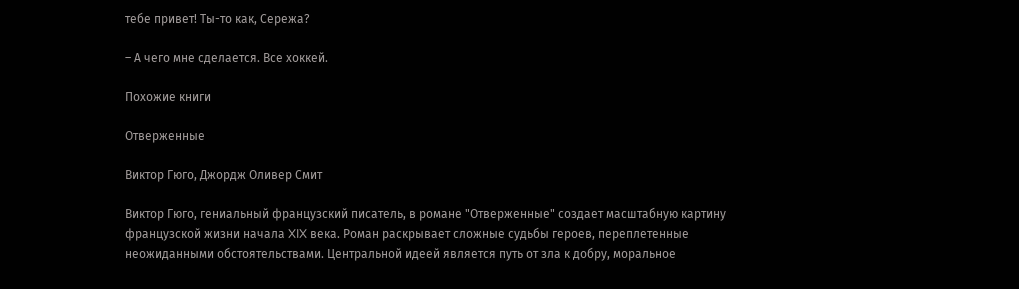тебе привет! Ты-то как, Сережа?

– А чего мне сделается. Все хоккей.

Похожие книги

Отверженные

Виктор Гюго, Джордж Оливер Смит

Виктор Гюго, гениальный французский писатель, в романе "Отверженные" создает масштабную картину французской жизни начала XIX века. Роман раскрывает сложные судьбы героев, переплетенные неожиданными обстоятельствами. Центральной идеей является путь от зла к добру, моральное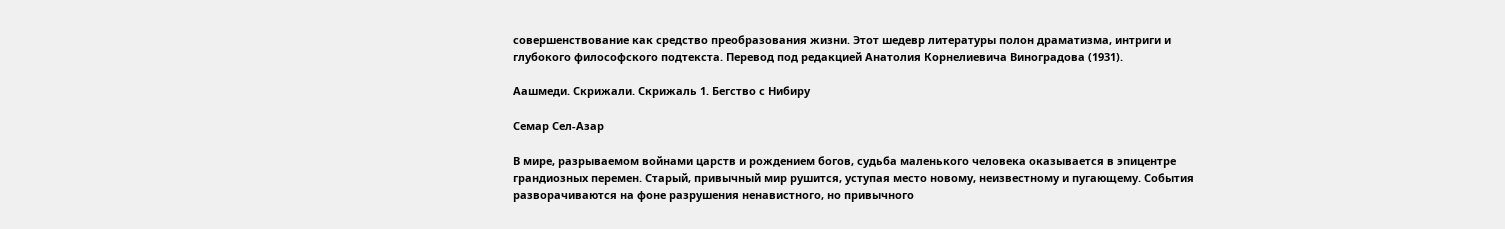совершенствование как средство преобразования жизни. Этот шедевр литературы полон драматизма, интриги и глубокого философского подтекста. Перевод под редакцией Анатолия Корнелиевича Виноградова (1931).

Аашмеди. Скрижали. Скрижаль 1. Бегство с Нибиру

Семар Сел-Азар

В мире, разрываемом войнами царств и рождением богов, судьба маленького человека оказывается в эпицентре грандиозных перемен. Старый, привычный мир рушится, уступая место новому, неизвестному и пугающему. События разворачиваются на фоне разрушения ненавистного, но привычного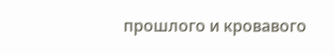прошлого и кровавого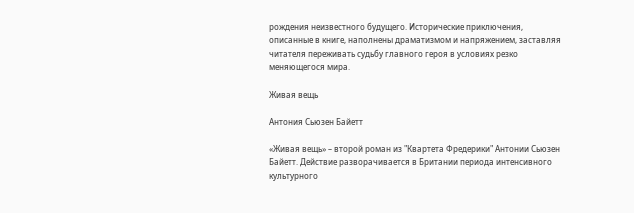рождения неизвестного будущего. Исторические приключения, описанные в книге, наполнены драматизмом и напряжением, заставляя читателя переживать судьбу главного героя в условиях резко меняющегося мира.

Живая вещь

Антония Сьюзен Байетт

«Живая вещь» – второй роман из "Квартета Фредерики" Антонии Сьюзен Байетт. Действие разворачивается в Британии периода интенсивного культурного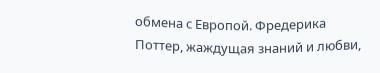обмена с Европой. Фредерика Поттер, жаждущая знаний и любви,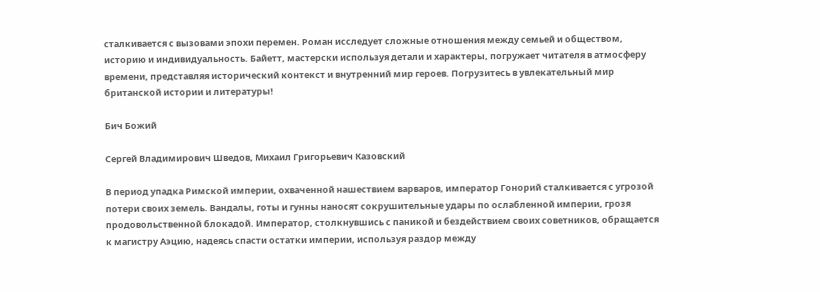сталкивается с вызовами эпохи перемен. Роман исследует сложные отношения между семьей и обществом, историю и индивидуальность. Байетт, мастерски используя детали и характеры, погружает читателя в атмосферу времени, представляя исторический контекст и внутренний мир героев. Погрузитесь в увлекательный мир британской истории и литературы!

Бич Божий

Сергей Владимирович Шведов, Михаил Григорьевич Казовский

В период упадка Римской империи, охваченной нашествием варваров, император Гонорий сталкивается с угрозой потери своих земель. Вандалы, готы и гунны наносят сокрушительные удары по ослабленной империи, грозя продовольственной блокадой. Император, столкнувшись с паникой и бездействием своих советников, обращается к магистру Аэцию, надеясь спасти остатки империи, используя раздор между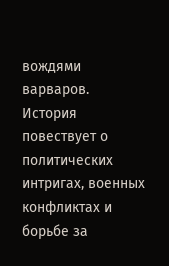вождями варваров. История повествует о политических интригах, военных конфликтах и борьбе за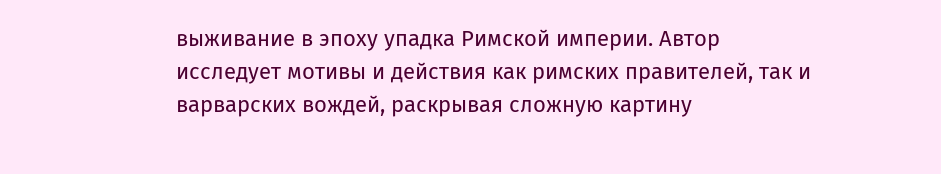выживание в эпоху упадка Римской империи. Автор исследует мотивы и действия как римских правителей, так и варварских вождей, раскрывая сложную картину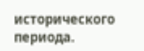исторического периода.